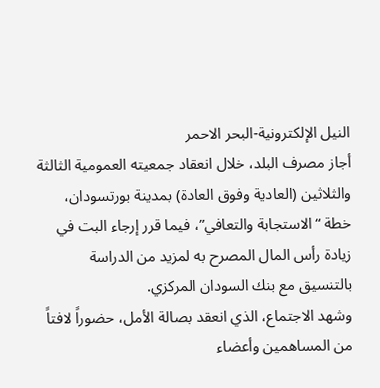النيل الإلكترونية-البحر الاحمر
أجاز مصرف البلد، خلال انعقاد جمعيته العمومية الثالثة والثلاثين (العادية وفوق العادة) بمدينة بورتسودان، خطة “الاستجابة والتعافي”، فيما قرر إرجاء البت في زيادة رأس المال المصرح به لمزيد من الدراسة بالتنسيق مع بنك السودان المركزي.
وشهد الاجتماع، الذي انعقد بصالة الأمل، حضوراً لافتاً من المساهمين وأعضاء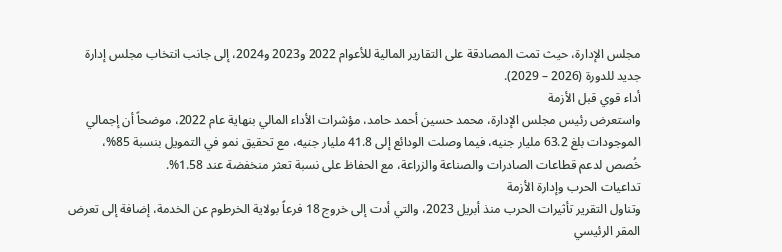مجلس الإدارة، حيث تمت المصادقة على التقارير المالية للأعوام 2022 و2023 و2024، إلى جانب انتخاب مجلس إدارة جديد للدورة (2026 – 2029).
أداء قوي قبل الأزمة
واستعرض رئيس مجلس الإدارة، محمد حسين أحمد حامد، مؤشرات الأداء المالي بنهاية عام 2022، موضحاً أن إجمالي الموجودات بلغ 63.2 مليار جنيه، فيما وصلت الودائع إلى 41.8 مليار جنيه، مع تحقيق نمو في التمويل بنسبة 85%، خُصص لدعم قطاعات الصادرات والصناعة والزراعة، مع الحفاظ على نسبة تعثر منخفضة عند 1.58%.
تداعيات الحرب وإدارة الأزمة
وتناول التقرير تأثيرات الحرب منذ أبريل 2023، والتي أدت إلى خروج 18 فرعاً بولاية الخرطوم عن الخدمة، إضافة إلى تعرض المقر الرئيسي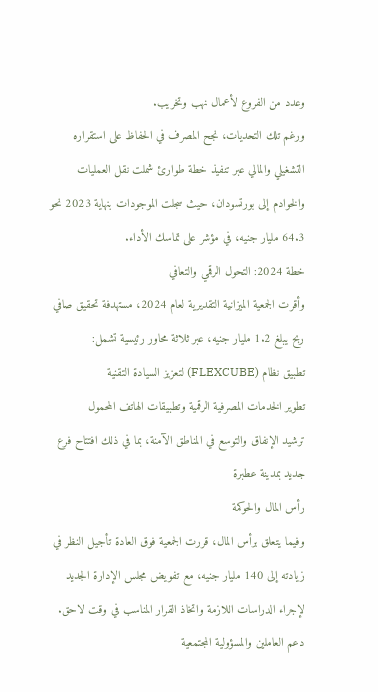وعدد من الفروع لأعمال نهب وتخريب.
ورغم تلك التحديات، نجح المصرف في الحفاظ على استقراره التشغيلي والمالي عبر تنفيذ خطة طوارئ شملت نقل العمليات والخوادم إلى بورتسودان، حيث سجلت الموجودات بنهاية 2023 نحو 64.3 مليار جنيه، في مؤشر على تماسك الأداء.
خطة 2024: التحول الرقمي والتعافي
وأقرت الجمعية الميزانية التقديرية لعام 2024، مستهدفة تحقيق صافي ربح يبلغ 1.2 مليار جنيه، عبر ثلاثة محاور رئيسية تشمل:
تطبيق نظام (FLEXCUBE) لتعزيز السيادة التقنية
تطوير الخدمات المصرفية الرقمية وتطبيقات الهاتف المحمول
ترشيد الإنفاق والتوسع في المناطق الآمنة، بما في ذلك افتتاح فرع جديد بمدينة عطبرة
رأس المال والحوكمة
وفيما يتعلق برأس المال، قررت الجمعية فوق العادة تأجيل النظر في زيادته إلى 140 مليار جنيه، مع تفويض مجلس الإدارة الجديد لإجراء الدراسات اللازمة واتخاذ القرار المناسب في وقت لاحق.
دعم العاملين والمسؤولية المجتمعية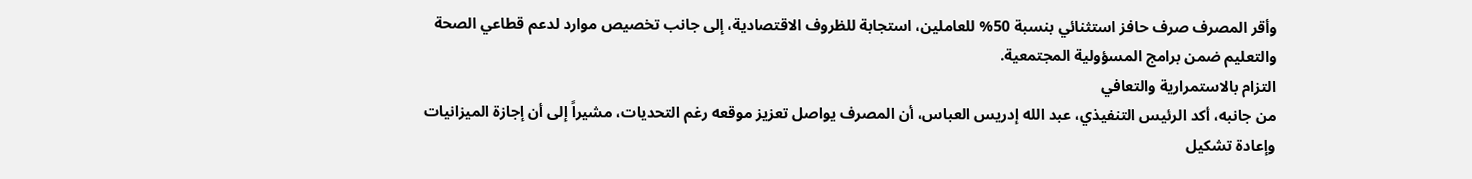وأقر المصرف صرف حافز استثنائي بنسبة 50% للعاملين، استجابة للظروف الاقتصادية، إلى جانب تخصيص موارد لدعم قطاعي الصحة والتعليم ضمن برامج المسؤولية المجتمعية.
التزام بالاستمرارية والتعافي
من جانبه، أكد الرئيس التنفيذي، عبد الله إدريس العباس، أن المصرف يواصل تعزيز موقعه رغم التحديات، مشيراً إلى أن إجازة الميزانيات وإعادة تشكيل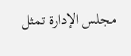مجلس الإدارة تمثل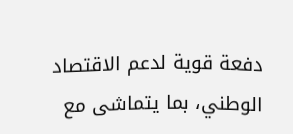دفعة قوية لدعم الاقتصاد الوطني، بما يتماشى مع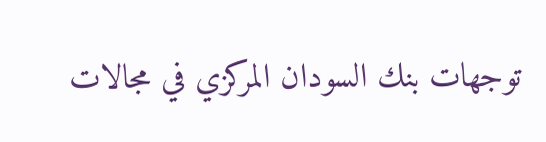توجهات بنك السودان المركزي في مجالات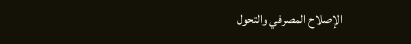الإصلاح المصرفي والتحول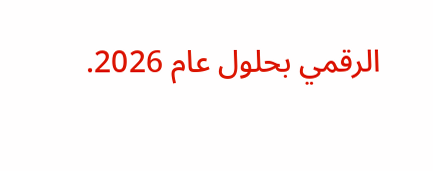الرقمي بحلول عام 2026.